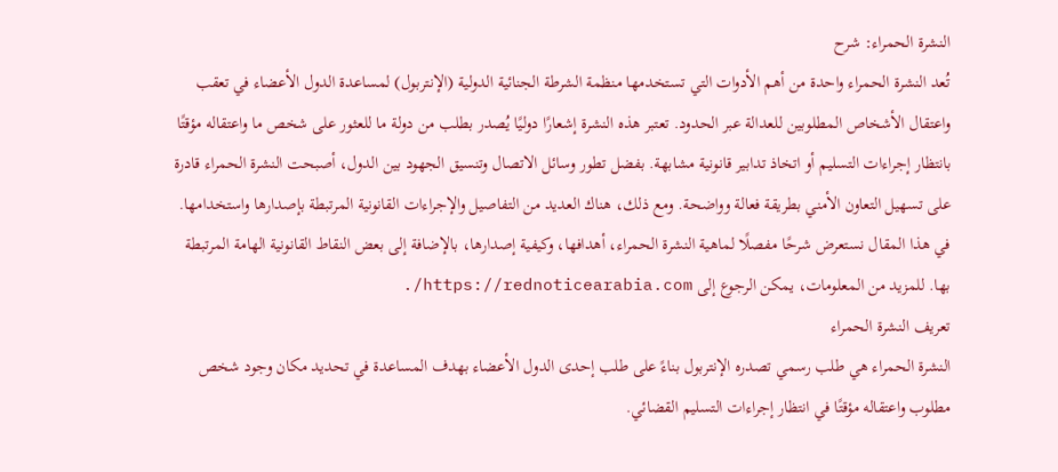النشرة الحمراء: شرح
تُعد النشرة الحمراء واحدة من أهم الأدوات التي تستخدمها منظمة الشرطة الجنائية الدولية (الإنتربول) لمساعدة الدول الأعضاء في تعقب واعتقال الأشخاص المطلوبين للعدالة عبر الحدود. تعتبر هذه النشرة إشعارًا دوليًا يُصدر بطلب من دولة ما للعثور على شخص ما واعتقاله مؤقتًا بانتظار إجراءات التسليم أو اتخاذ تدابير قانونية مشابهة. بفضل تطور وسائل الاتصال وتنسيق الجهود بين الدول، أصبحت النشرة الحمراء قادرة على تسهيل التعاون الأمني بطريقة فعالة وواضحة. ومع ذلك، هناك العديد من التفاصيل والإجراءات القانونية المرتبطة بإصدارها واستخدامها. في هذا المقال نستعرض شرحًا مفصلًا لماهية النشرة الحمراء، أهدافها، وكيفية إصدارها، بالإضافة إلى بعض النقاط القانونية الهامة المرتبطة بها. للمزيد من المعلومات، يمكن الرجوع إلى https://rednoticearabia.com/.
تعريف النشرة الحمراء
النشرة الحمراء هي طلب رسمي تصدره الإنتربول بناءً على طلب إحدى الدول الأعضاء بهدف المساعدة في تحديد مكان وجود شخص مطلوب واعتقاله مؤقتًا في انتظار إجراءات التسليم القضائي.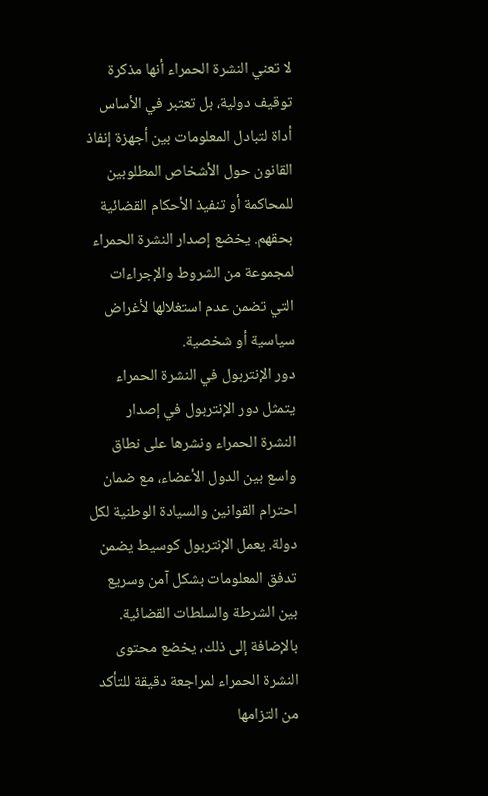لا تعني النشرة الحمراء أنها مذكرة توقيف دولية، بل تعتبر في الأساس أداة لتبادل المعلومات بين أجهزة إنفاذ القانون حول الأشخاص المطلوبين للمحاكمة أو تنفيذ الأحكام القضائية بحقهم. يخضع إصدار النشرة الحمراء لمجموعة من الشروط والإجراءات التي تضمن عدم استغلالها لأغراض سياسية أو شخصية.
دور الإنتربول في النشرة الحمراء
يتمثل دور الإنتربول في إصدار النشرة الحمراء ونشرها على نطاق واسع بين الدول الأعضاء، مع ضمان احترام القوانين والسيادة الوطنية لكل دولة. يعمل الإنتربول كوسيط يضمن تدفق المعلومات بشكل آمن وسريع بين الشرطة والسلطات القضائية. بالإضافة إلى ذلك، يخضع محتوى النشرة الحمراء لمراجعة دقيقة للتأكد من التزامها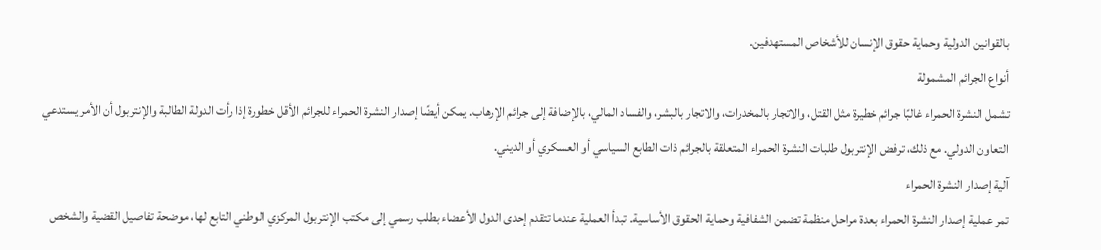بالقوانين الدولية وحماية حقوق الإنسان للأشخاص المستهدفين.
أنواع الجرائم المشمولة
تشمل النشرة الحمراء غالبًا جرائم خطيرة مثل القتل، والاتجار بالمخدرات، والاتجار بالبشر، والفساد المالي، بالإضافة إلى جرائم الإرهاب. يمكن أيضًا إصدار النشرة الحمراء للجرائم الأقل خطورة إذا رأت الدولة الطالبة والإنتربول أن الأمر يستدعي التعاون الدولي. مع ذلك، ترفض الإنتربول طلبات النشرة الحمراء المتعلقة بالجرائم ذات الطابع السياسي أو العسكري أو الديني.
آلية إصدار النشرة الحمراء
تمر عملية إصدار النشرة الحمراء بعدة مراحل منظمة تضمن الشفافية وحماية الحقوق الأساسية. تبدأ العملية عندما تتقدم إحدى الدول الأعضاء بطلب رسمي إلى مكتب الإنتربول المركزي الوطني التابع لها، موضحة تفاصيل القضية والشخص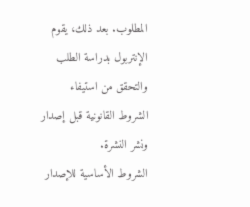المطلوب. بعد ذلك، يقوم الإنتربول بدراسة الطلب والتحقق من استيفاء الشروط القانونية قبل إصدار ونشر النشرة.
الشروط الأساسية للإصدار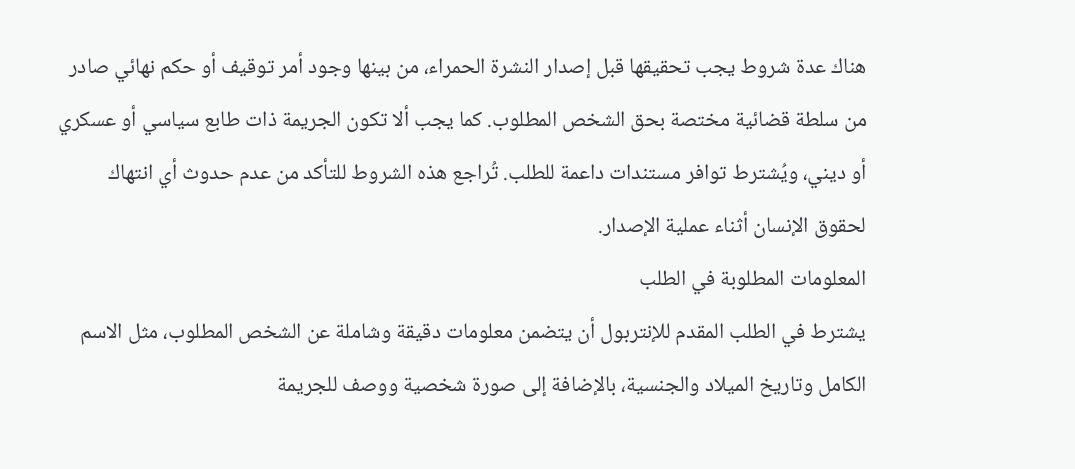هناك عدة شروط يجب تحقيقها قبل إصدار النشرة الحمراء، من بينها وجود أمر توقيف أو حكم نهائي صادر من سلطة قضائية مختصة بحق الشخص المطلوب. كما يجب ألا تكون الجريمة ذات طابع سياسي أو عسكري أو ديني، ويُشترط توافر مستندات داعمة للطلب. تُراجع هذه الشروط للتأكد من عدم حدوث أي انتهاك لحقوق الإنسان أثناء عملية الإصدار.
المعلومات المطلوبة في الطلب
يشترط في الطلب المقدم للإنتربول أن يتضمن معلومات دقيقة وشاملة عن الشخص المطلوب، مثل الاسم الكامل وتاريخ الميلاد والجنسية، بالإضافة إلى صورة شخصية ووصف للجريمة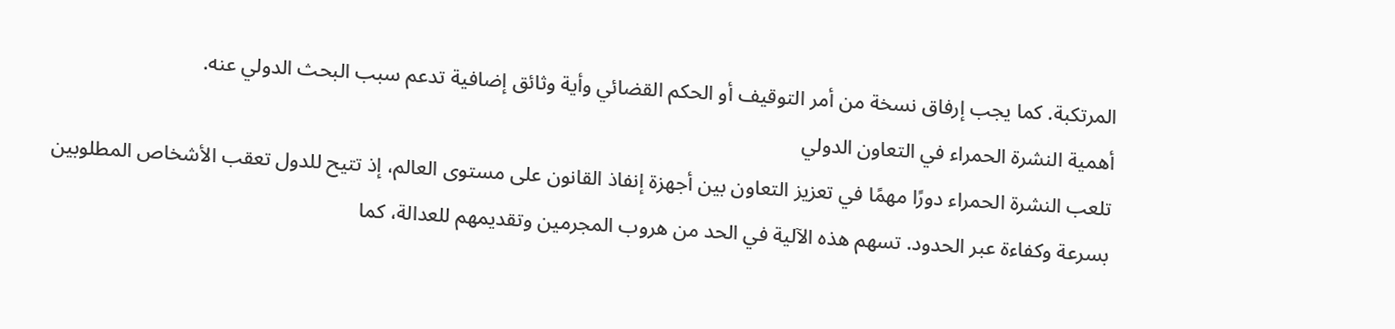المرتكبة. كما يجب إرفاق نسخة من أمر التوقيف أو الحكم القضائي وأية وثائق إضافية تدعم سبب البحث الدولي عنه.
أهمية النشرة الحمراء في التعاون الدولي
تلعب النشرة الحمراء دورًا مهمًا في تعزيز التعاون بين أجهزة إنفاذ القانون على مستوى العالم، إذ تتيح للدول تعقب الأشخاص المطلوبين بسرعة وكفاءة عبر الحدود. تسهم هذه الآلية في الحد من هروب المجرمين وتقديمهم للعدالة، كما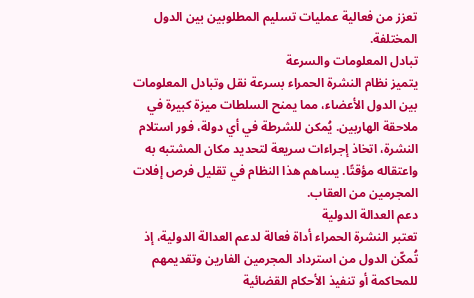تعزز من فعالية عمليات تسليم المطلوبين بين الدول المختلفة.
تبادل المعلومات والسرعة
يتميز نظام النشرة الحمراء بسرعة نقل وتبادل المعلومات بين الدول الأعضاء، مما يمنح السلطات ميزة كبيرة في ملاحقة الهاربين. يُمكن للشرطة في أي دولة، فور استلام النشرة، اتخاذ إجراءات سريعة لتحديد مكان المشتبه به واعتقاله مؤقتًا. يساهم هذا النظام في تقليل فرص إفلات المجرمين من العقاب.
دعم العدالة الدولية
تعتبر النشرة الحمراء أداة فعالة لدعم العدالة الدولية، إذ تُمكّن الدول من استرداد المجرمين الفارين وتقديمهم للمحاكمة أو تنفيذ الأحكام القضائية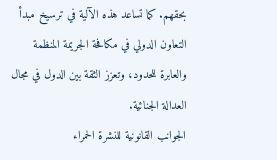بحقهم. كما تساعد هذه الآلية في ترسيخ مبدأ التعاون الدولي في مكافحة الجريمة المنظمة والعابرة للحدود، وتعزز الثقة بين الدول في مجال العدالة الجنائية.
الجوانب القانونية للنشرة الحمراء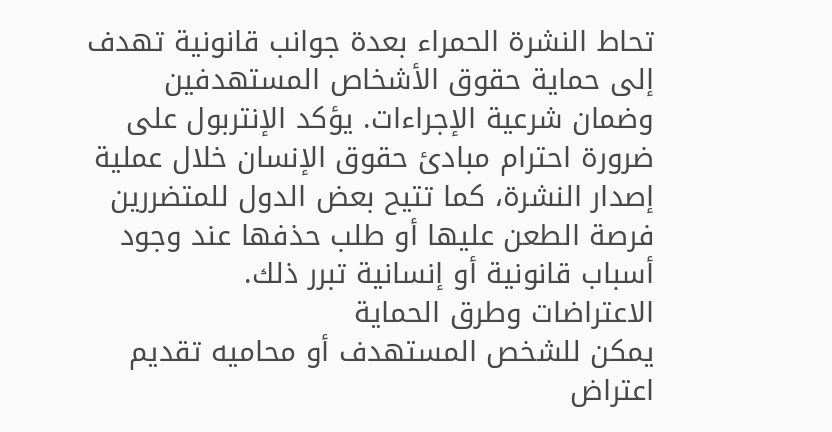تحاط النشرة الحمراء بعدة جوانب قانونية تهدف إلى حماية حقوق الأشخاص المستهدفين وضمان شرعية الإجراءات. يؤكد الإنتربول على ضرورة احترام مبادئ حقوق الإنسان خلال عملية إصدار النشرة، كما تتيح بعض الدول للمتضررين فرصة الطعن عليها أو طلب حذفها عند وجود أسباب قانونية أو إنسانية تبرر ذلك.
الاعتراضات وطرق الحماية
يمكن للشخص المستهدف أو محاميه تقديم اعتراض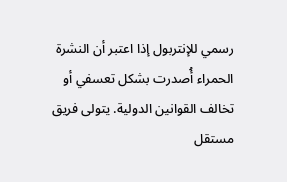رسمي للإنتربول إذا اعتبر أن النشرة الحمراء أُصدرت بشكل تعسفي أو تخالف القوانين الدولية. يتولى فريق مستقل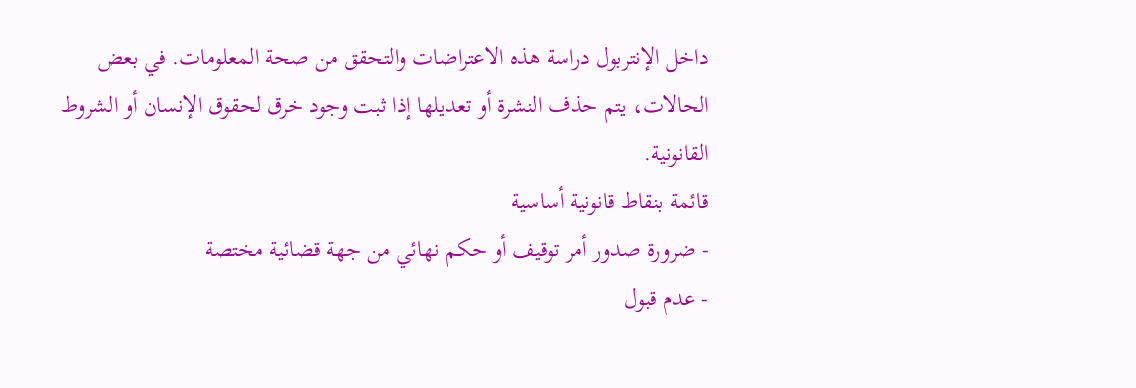داخل الإنتربول دراسة هذه الاعتراضات والتحقق من صحة المعلومات. في بعض الحالات، يتم حذف النشرة أو تعديلها إذا ثبت وجود خرق لحقوق الإنسان أو الشروط القانونية.
قائمة بنقاط قانونية أساسية
- ضرورة صدور أمر توقيف أو حكم نهائي من جهة قضائية مختصة
- عدم قبول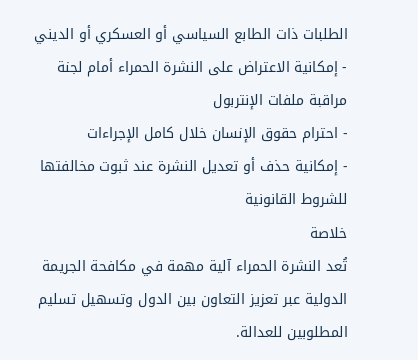الطلبات ذات الطابع السياسي أو العسكري أو الديني
- إمكانية الاعتراض على النشرة الحمراء أمام لجنة مراقبة ملفات الإنتربول
- احترام حقوق الإنسان خلال كامل الإجراءات
- إمكانية حذف أو تعديل النشرة عند ثبوت مخالفتها للشروط القانونية
خلاصة
تُعد النشرة الحمراء آلية مهمة في مكافحة الجريمة الدولية عبر تعزيز التعاون بين الدول وتسهيل تسليم المطلوبين للعدالة.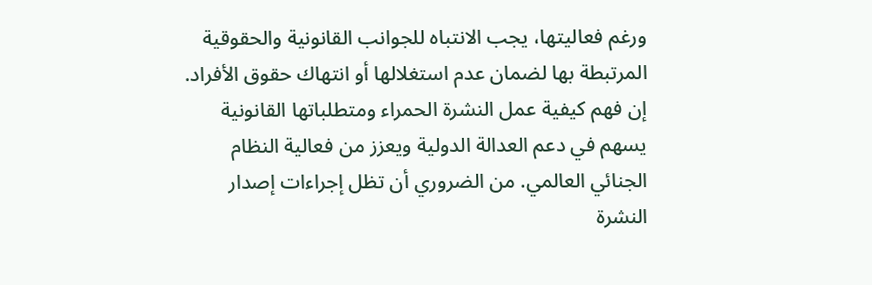ورغم فعاليتها، يجب الانتباه للجوانب القانونية والحقوقية المرتبطة بها لضمان عدم استغلالها أو انتهاك حقوق الأفراد. إن فهم كيفية عمل النشرة الحمراء ومتطلباتها القانونية يسهم في دعم العدالة الدولية ويعزز من فعالية النظام الجنائي العالمي. من الضروري أن تظل إجراءات إصدار النشرة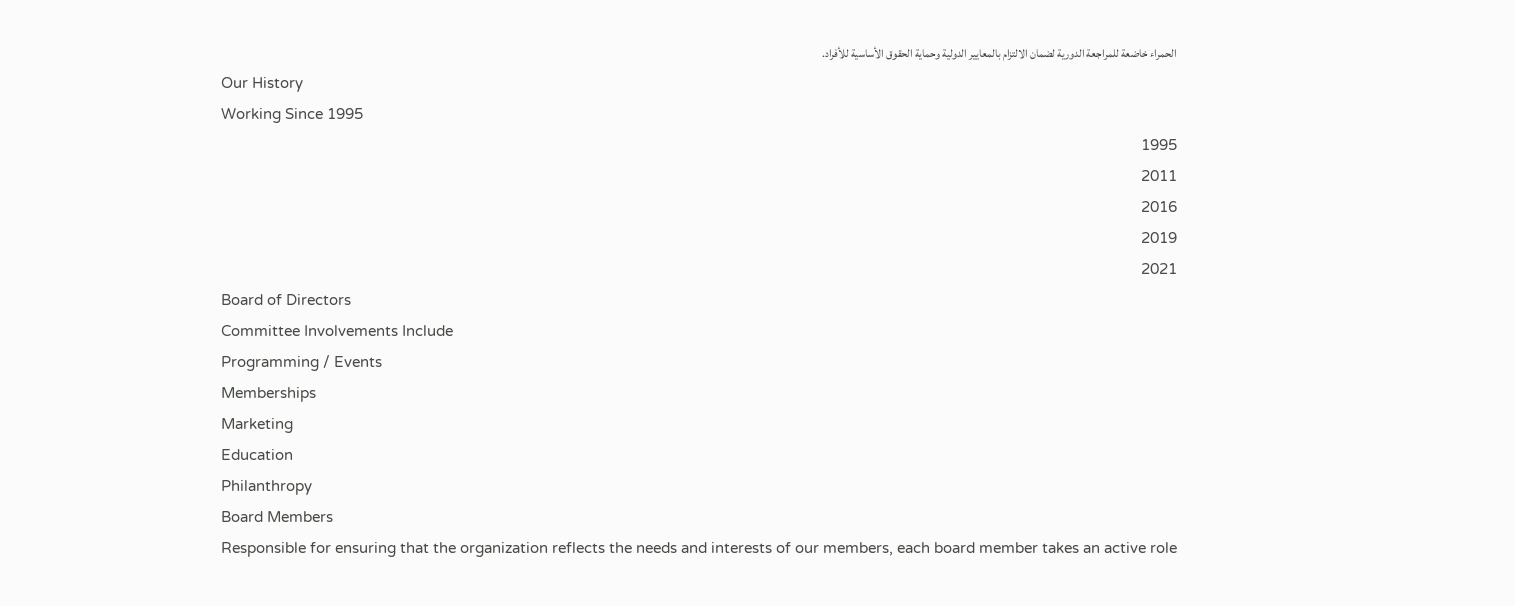الحمراء خاضعة للمراجعة الدورية لضمان الالتزام بالمعايير الدولية وحماية الحقوق الأساسية للأفراد.
Our History
Working Since 1995
1995
2011
2016
2019
2021
Board of Directors
Committee Involvements Include
Programming / Events
Memberships
Marketing
Education
Philanthropy
Board Members
Responsible for ensuring that the organization reflects the needs and interests of our members, each board member takes an active role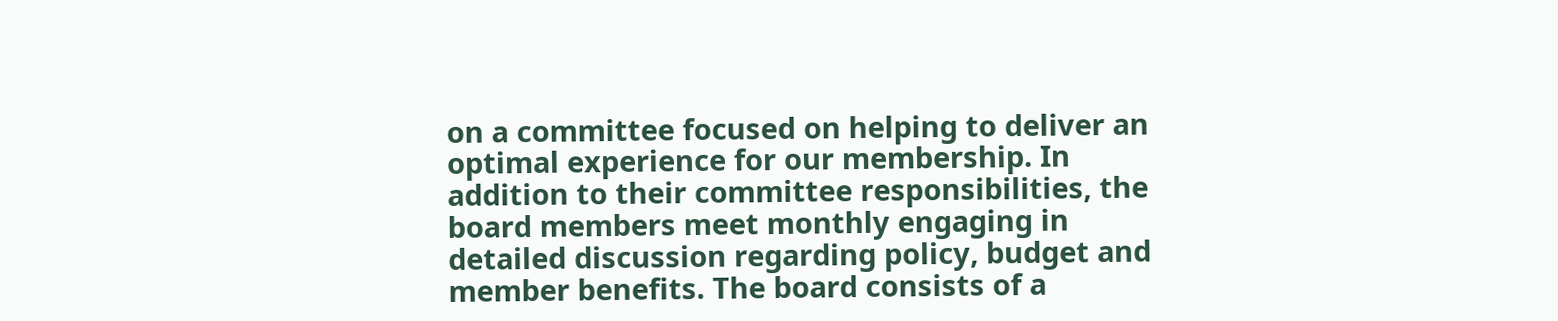on a committee focused on helping to deliver an optimal experience for our membership. In addition to their committee responsibilities, the board members meet monthly engaging in detailed discussion regarding policy, budget and member benefits. The board consists of a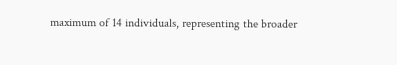maximum of 14 individuals, representing the broader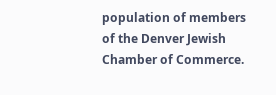population of members of the Denver Jewish Chamber of Commerce.